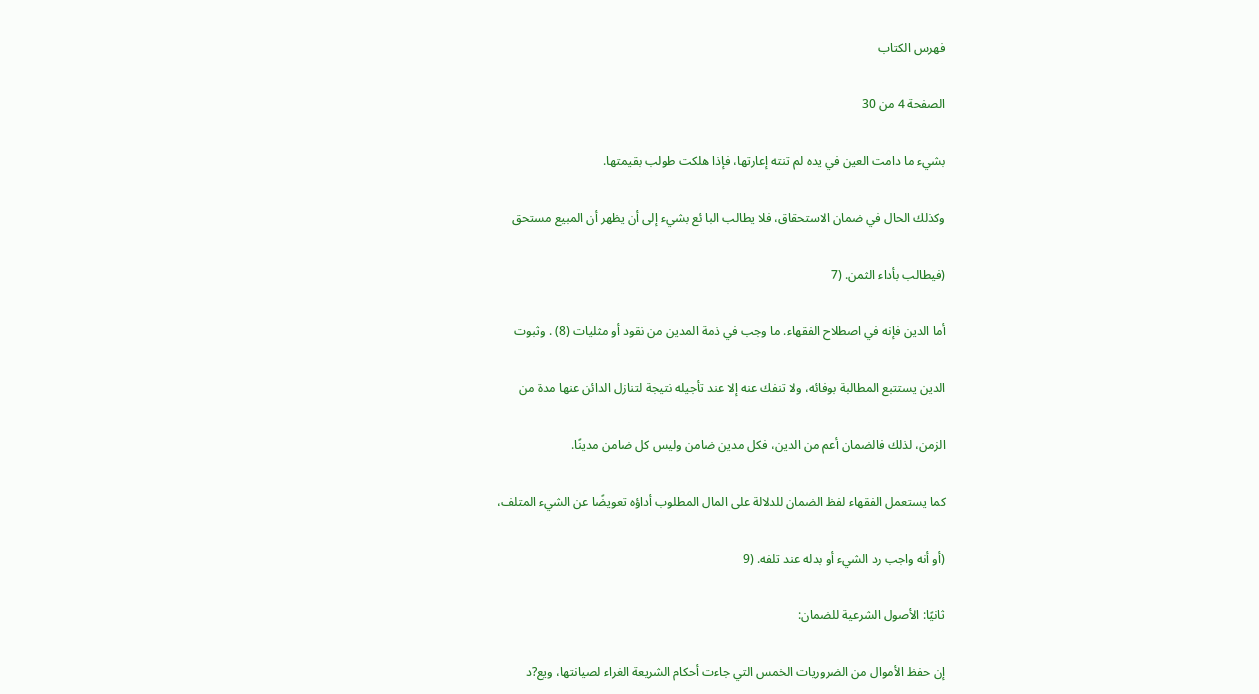فهرس الكتاب

الصفحة 4 من 30

بشيء ما دامت العين في يده لم تنته إعارتها، فإذا هلكت طولب بقيمتها.

وكذلك الحال في ضمان الاستحقاق، فلا يطالب البا ئع بشيء إلى أن يظهر أن المبيع مستحق

(فيطالب بأداء الثمن. (7

أما الدين فإنه في اصطلاح الفقهاء. ما وجب في ذمة المدين من نقود أو مثليات (8) . وثبوت

الدين يستتبع المطالبة بوفائه، ولا تنفك عنه إلا عند تأجيله نتيجة لتنازل الدائن عنها مدة من

الزمن، لذلك فالضمان أعم من الدين، فكل مدين ضامن وليس كل ضامن مدينًا.

كما يستعمل الفقهاء لفظ الضمان للدلالة على المال المطلوب أداؤه تعويضًا عن الشيء المتلف،

(أو أنه واجب رد الشيء أو بدله عند تلفه. (9

ثانيًا: الأصول الشرعية للضمان:

إن حفظ الأموال من الضروريات الخمس التي جاءت أحكام الشريعة الغراء لصيانتها، ويع?د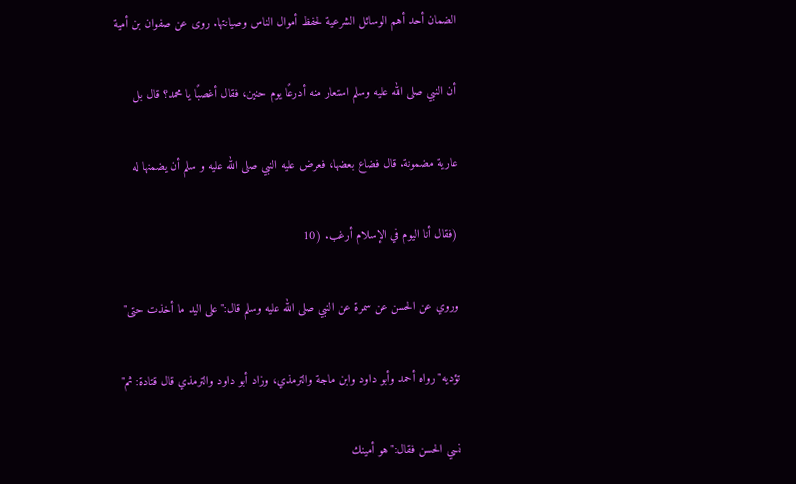الضمان أحد أهم الوسائل الشرعية لحفظ أموال الناس وصيانتها. روى عن صفوان بن أمية

أن النبي صلى الله عليه وسلم استعار منه أدرعًا يوم حنين، فقال أغصبًا يا محمد؟ قال بل

عارية مضمونة. قال فضاع بعضها، فعرض عليه النبي صلى الله عليه و سلم أن يضمنها له

(فقال أنا اليوم في الإسلام أرغب. (10

وروي عن الحسن عن سمرة عن النبي صلى الله عليه وسلم قال:"على اليد ما أخذت حتى"

تؤديه"رواه أحمد وأبو داود وابن ماجة والترمذي، وزاد أبو داود والترمذي قال قتادة: ثم"

نسي الحسن فقال:"هو أمينك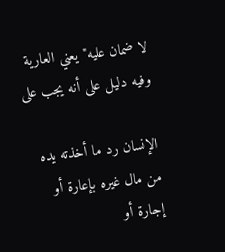لا ضمان عليه"يعني العارية وفيه دليل على أنه يجب على

الإنسان رد ما أخذته يده من مال غيره بإعارة أو إجارة أو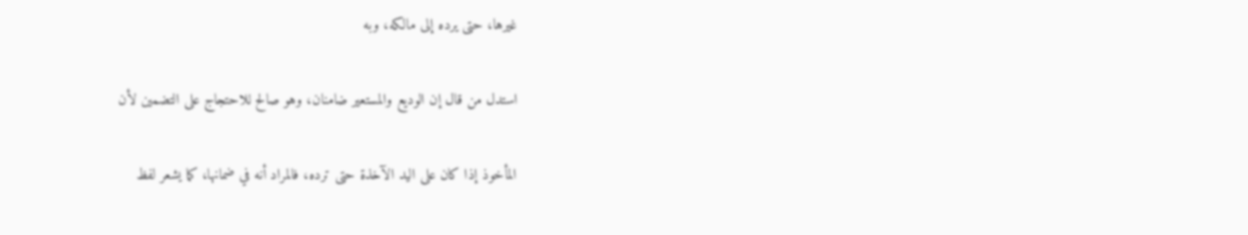غيرها، حتى يرده إلى مالكه، وبه

استدل من قال إن الوديع والمستعير ضامنان، وهو صالح للاحتجاج على التضمين لأن

المأخوذ إذا كان على اليد الآخذة حتى ترده، فالمراد أنه في ضمانها، كما يشعر لفظ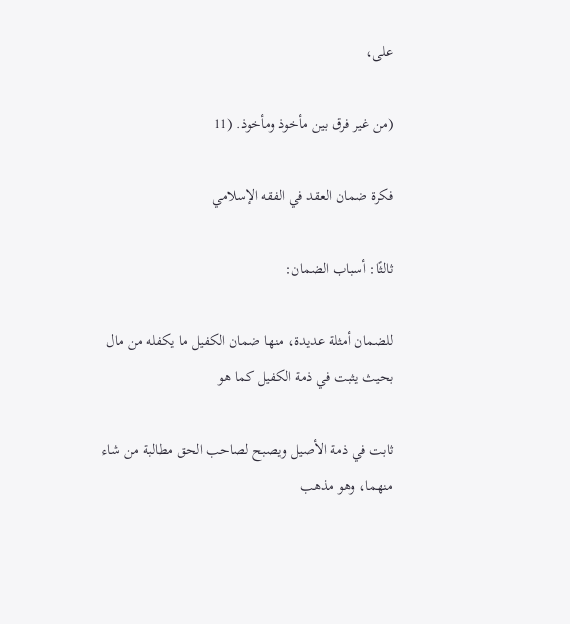على،

(من غير فرق بين مأخوذ ومأخوذ. (11

فكرة ضمان العقد في الفقه الإسلامي

ثالثًا: أسباب الضمان:

للضمان أمثلة عديدة، منها ضمان الكفيل ما يكفله من مال بحيث يثبت في ذمة الكفيل كما هو

ثابت في ذمة الأصيل ويصبح لصاحب الحق مطالبة من شاء منهما، وهو مذهب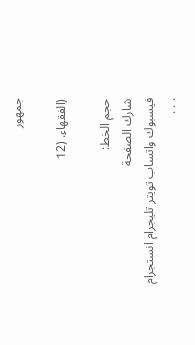جمهور

(الفقهاء. (12

حجم الخط:
شارك الصفحة
فيسبوك واتساب تويتر تليجرام انستجرام
. . .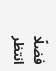فضلًا انتظر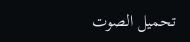تحميل الصوت